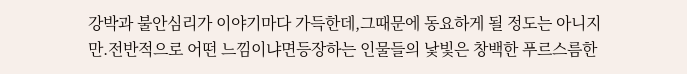강박과 불안심리가 이야기마다 가득한데,그때문에 동요하게 될 정도는 아니지만.전반적으로 어떤 느낌이냐면등장하는 인물들의 낯빛은 창백한 푸르스름한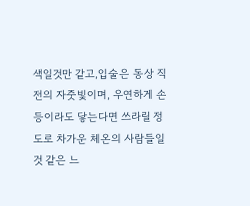색일것만 같고,입술은 동상 직전의 자줏빛이며, 우연하게 손등이라도 닿는다면 쓰라릴 정도로 차가운 체온의 사람들일 것 같은 느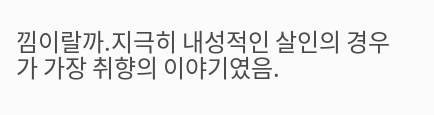낌이랄까.지극히 내성적인 살인의 경우가 가장 취향의 이야기였음.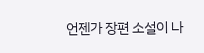언젠가 장편 소설이 나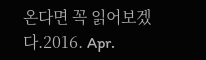온다면 꼭 읽어보겠다.2016. Apr.